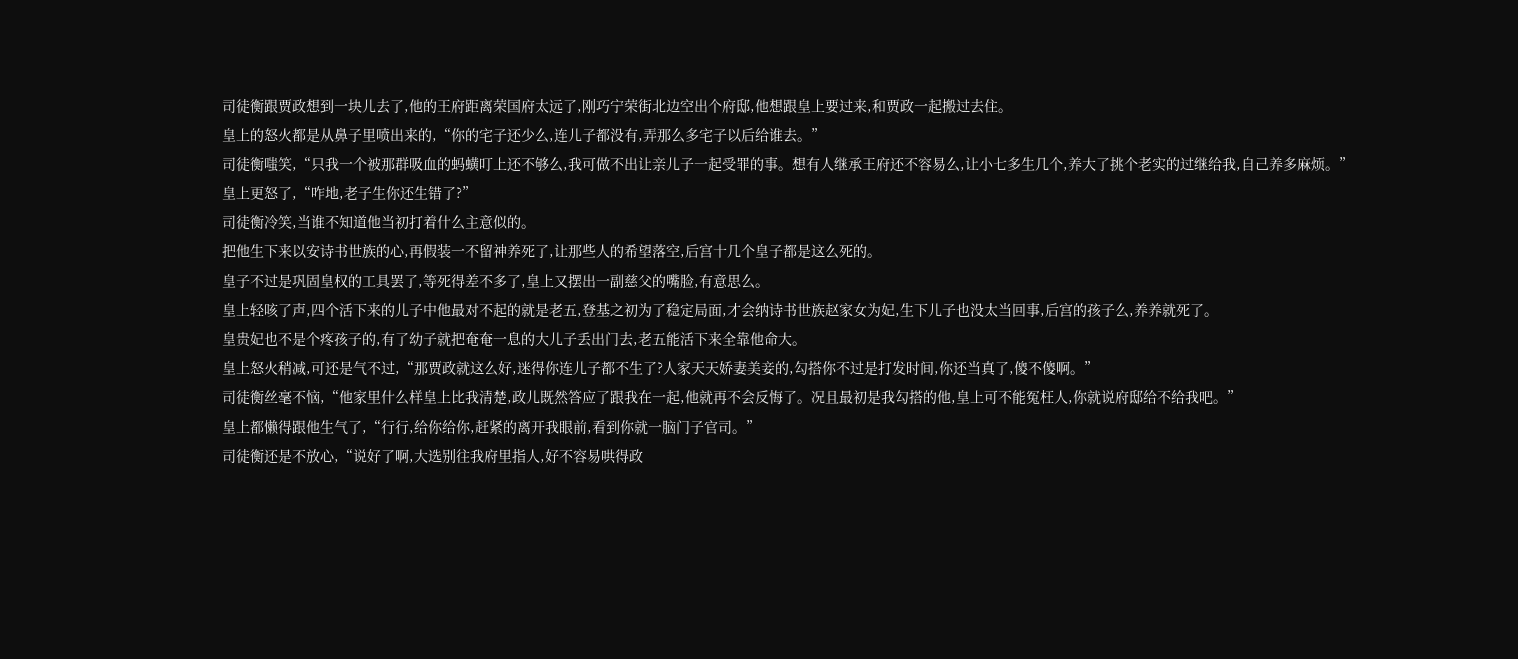司徒衡跟贾政想到一块儿去了,他的王府距离荣国府太远了,刚巧宁荣街北边空出个府邸,他想跟皇上要过来,和贾政一起搬过去住。
皇上的怒火都是从鼻子里喷出来的,“你的宅子还少么,连儿子都没有,弄那么多宅子以后给谁去。”
司徒衡嗤笑,“只我一个被那群吸血的蚂蟥叮上还不够么,我可做不出让亲儿子一起受罪的事。想有人继承王府还不容易么,让小七多生几个,养大了挑个老实的过继给我,自己养多麻烦。”
皇上更怒了,“咋地,老子生你还生错了?”
司徒衡冷笑,当谁不知道他当初打着什么主意似的。
把他生下来以安诗书世族的心,再假装一不留神养死了,让那些人的希望落空,后宫十几个皇子都是这么死的。
皇子不过是巩固皇权的工具罢了,等死得差不多了,皇上又摆出一副慈父的嘴脸,有意思么。
皇上轻咳了声,四个活下来的儿子中他最对不起的就是老五,登基之初为了稳定局面,才会纳诗书世族赵家女为妃,生下儿子也没太当回事,后宫的孩子么,养养就死了。
皇贵妃也不是个疼孩子的,有了幼子就把奄奄一息的大儿子丢出门去,老五能活下来全靠他命大。
皇上怒火稍减,可还是气不过,“那贾政就这么好,迷得你连儿子都不生了?人家天天娇妻美妾的,勾搭你不过是打发时间,你还当真了,傻不傻啊。”
司徒衡丝毫不恼,“他家里什么样皇上比我清楚,政儿既然答应了跟我在一起,他就再不会反悔了。况且最初是我勾搭的他,皇上可不能冤枉人,你就说府邸给不给我吧。”
皇上都懒得跟他生气了,“行行,给你给你,赶紧的离开我眼前,看到你就一脑门子官司。”
司徒衡还是不放心,“说好了啊,大选别往我府里指人,好不容易哄得政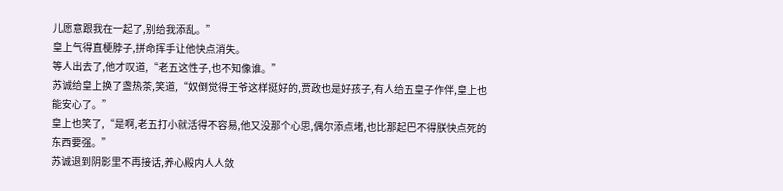儿愿意跟我在一起了,别给我添乱。”
皇上气得直梗脖子,拼命挥手让他快点消失。
等人出去了,他才叹道,“老五这性子,也不知像谁。”
苏诚给皇上换了盏热茶,笑道,“奴倒觉得王爷这样挺好的,贾政也是好孩子,有人给五皇子作伴,皇上也能安心了。”
皇上也笑了,“是啊,老五打小就活得不容易,他又没那个心思,偶尔添点堵,也比那起巴不得朕快点死的东西要强。”
苏诚退到阴影里不再接话,养心殿内人人敛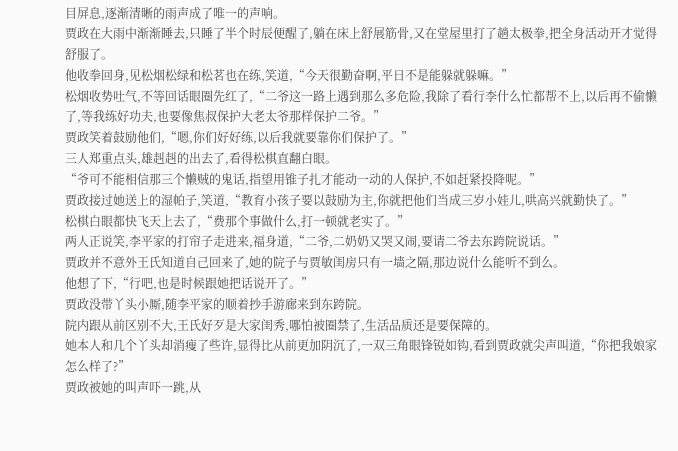目屏息,逐渐清晰的雨声成了唯一的声响。
贾政在大雨中渐渐睡去,只睡了半个时辰便醒了,躺在床上舒展筋骨,又在堂屋里打了趟太极拳,把全身活动开才觉得舒服了。
他收拳回身,见松烟松绿和松茗也在练,笑道,“今天很勤奋啊,平日不是能躲就躲嘛。”
松烟收势吐气,不等回话眼圈先红了,“二爷这一路上遇到那么多危险,我除了看行李什么忙都帮不上,以后再不偷懒了,等我练好功夫,也要像焦叔保护大老太爷那样保护二爷。”
贾政笑着鼓励他们,“嗯,你们好好练,以后我就要靠你们保护了。”
三人郑重点头,雄赳赳的出去了,看得松棋直翻白眼。
“爷可不能相信那三个懒贼的鬼话,指望用锥子扎才能动一动的人保护,不如赶紧投降呢。”
贾政接过她送上的湿帕子,笑道,“教育小孩子要以鼓励为主,你就把他们当成三岁小娃儿,哄高兴就勤快了。”
松棋白眼都快飞天上去了,“费那个事做什么,打一顿就老实了。”
两人正说笑,李平家的打帘子走进来,福身道,“二爷,二奶奶又哭又闹,要请二爷去东跨院说话。”
贾政并不意外王氏知道自己回来了,她的院子与贾敏闺房只有一墙之隔,那边说什么能听不到么。
他想了下,“行吧,也是时候跟她把话说开了。”
贾政没带丫头小厮,随李平家的顺着抄手游廊来到东跨院。
院内跟从前区别不大,王氏好歹是大家闺秀,哪怕被圈禁了,生活品质还是要保障的。
她本人和几个丫头却消瘦了些许,显得比从前更加阴沉了,一双三角眼锋锐如钩,看到贾政就尖声叫道,“你把我娘家怎么样了?”
贾政被她的叫声吓一跳,从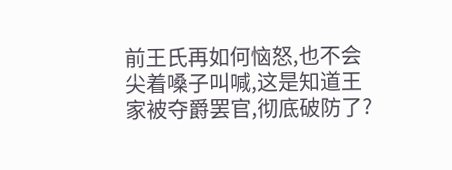前王氏再如何恼怒,也不会尖着嗓子叫喊,这是知道王家被夺爵罢官,彻底破防了?